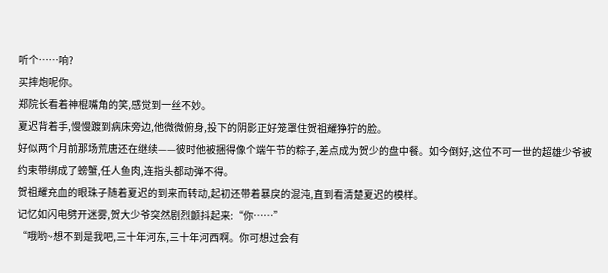听个……响?
买摔炮呢你。
郑院长看着神棍嘴角的笑,感觉到一丝不妙。
夏迟背着手,慢慢踱到病床旁边,他微微俯身,投下的阴影正好笼罩住贺祖耀狰狞的脸。
好似两个月前那场荒唐还在继续——彼时他被捆得像个端午节的粽子,差点成为贺少的盘中餐。如今倒好,这位不可一世的超雄少爷被约束带绑成了螃蟹,任人鱼肉,连指头都动弹不得。
贺祖耀充血的眼珠子随着夏迟的到来而转动,起初还带着暴戾的混沌,直到看清楚夏迟的模样。
记忆如闪电劈开迷雾,贺大少爷突然剧烈颤抖起来:“你……”
“哦哟~想不到是我吧,三十年河东,三十年河西啊。你可想过会有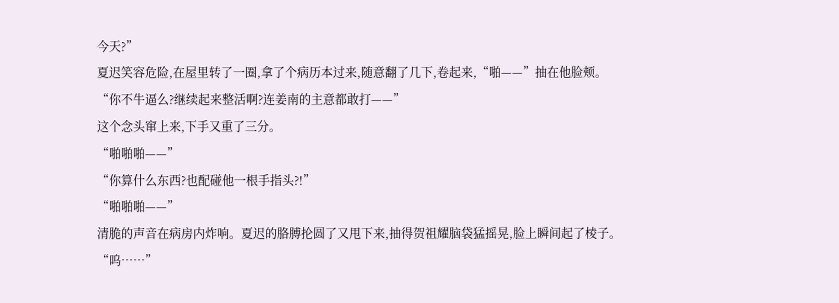今天?”
夏迟笑容危险,在屋里转了一圈,拿了个病历本过来,随意翻了几下,卷起来,“啪——”抽在他脸颊。
“你不牛逼么?继续起来整活啊?连姜南的主意都敢打——”
这个念头窜上来,下手又重了三分。
“啪啪啪——”
“你算什么东西?也配碰他一根手指头?!”
“啪啪啪——”
清脆的声音在病房内炸响。夏迟的胳膊抡圆了又甩下来,抽得贺祖耀脑袋猛摇晃,脸上瞬间起了棱子。
“呜……”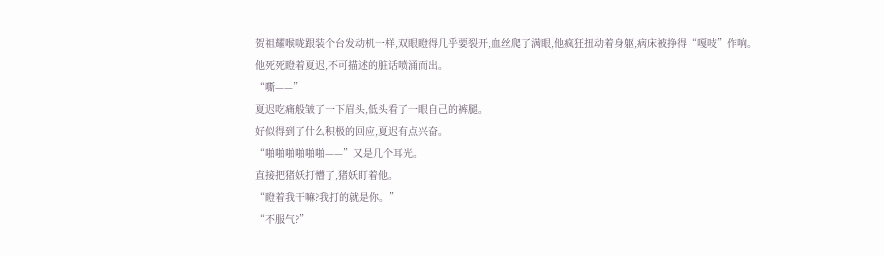贺祖耀喉咙跟装个台发动机一样,双眼瞪得几乎要裂开,血丝爬了满眼,他疯狂扭动着身躯,病床被挣得“嘎吱”作响。
他死死瞪着夏迟,不可描述的脏话喷涌而出。
“嘶——”
夏迟吃痛般皱了一下眉头,低头看了一眼自己的裤腿。
好似得到了什么积极的回应,夏迟有点兴奋。
“啪啪啪啪啪啪——”又是几个耳光。
直接把猪妖打懵了,猪妖盯着他。
“瞪着我干嘛?我打的就是你。”
“不服气?”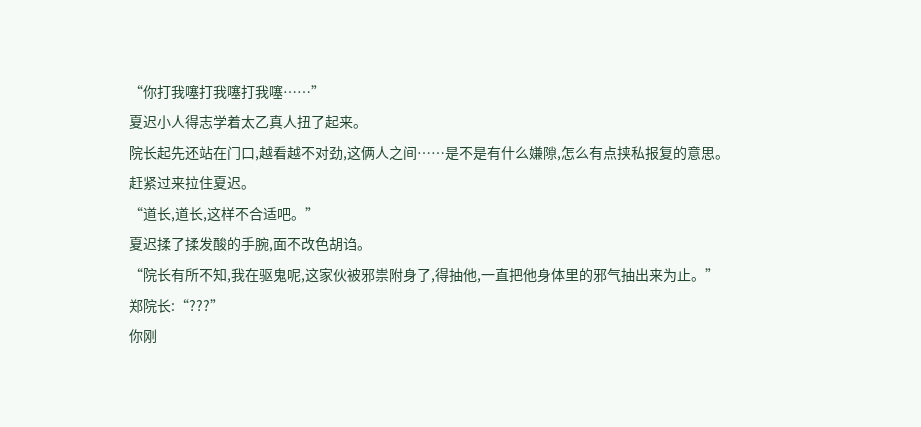“你打我噻打我噻打我噻……”
夏迟小人得志学着太乙真人扭了起来。
院长起先还站在门口,越看越不对劲,这俩人之间……是不是有什么嫌隙,怎么有点挟私报复的意思。
赶紧过来拉住夏迟。
“道长,道长,这样不合适吧。”
夏迟揉了揉发酸的手腕,面不改色胡诌。
“院长有所不知,我在驱鬼呢,这家伙被邪祟附身了,得抽他,一直把他身体里的邪气抽出来为止。”
郑院长:“???”
你刚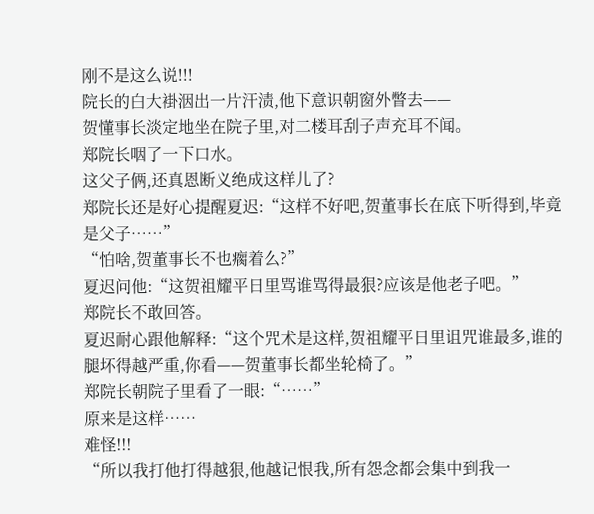刚不是这么说!!!
院长的白大褂洇出一片汗渍,他下意识朝窗外瞥去——
贺懂事长淡定地坐在院子里,对二楼耳刮子声充耳不闻。
郑院长咽了一下口水。
这父子俩,还真恩断义绝成这样儿了?
郑院长还是好心提醒夏迟:“这样不好吧,贺董事长在底下听得到,毕竟是父子……”
“怕啥,贺董事长不也瘸着么?”
夏迟问他:“这贺祖耀平日里骂谁骂得最狠?应该是他老子吧。”
郑院长不敢回答。
夏迟耐心跟他解释:“这个咒术是这样,贺祖耀平日里诅咒谁最多,谁的腿坏得越严重,你看——贺董事长都坐轮椅了。”
郑院长朝院子里看了一眼:“……”
原来是这样……
难怪!!!
“所以我打他打得越狠,他越记恨我,所有怨念都会集中到我一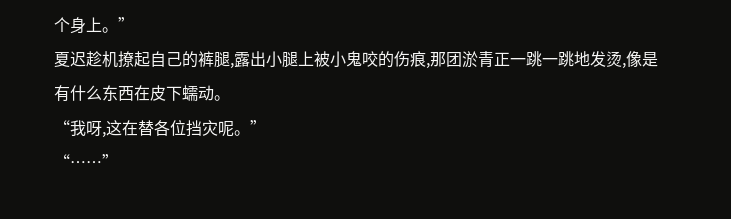个身上。”
夏迟趁机撩起自己的裤腿,露出小腿上被小鬼咬的伤痕,那团淤青正一跳一跳地发烫,像是有什么东西在皮下蠕动。
“我呀,这在替各位挡灾呢。”
“……”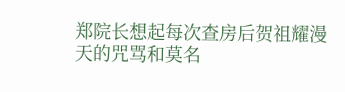郑院长想起每次查房后贺祖耀漫天的咒骂和莫名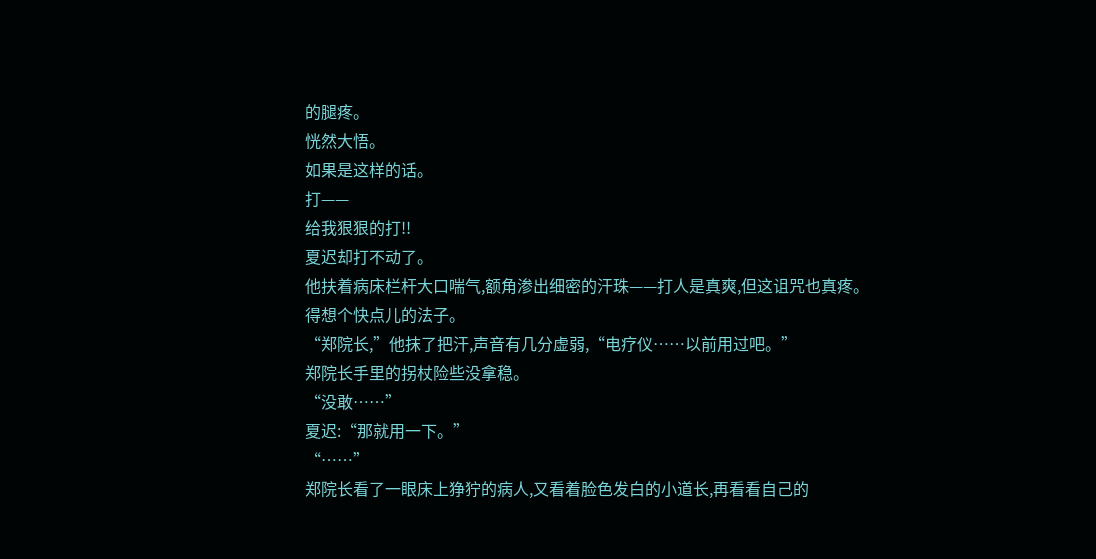的腿疼。
恍然大悟。
如果是这样的话。
打——
给我狠狠的打!!
夏迟却打不动了。
他扶着病床栏杆大口喘气,额角渗出细密的汗珠——打人是真爽,但这诅咒也真疼。
得想个快点儿的法子。
“郑院长,”他抹了把汗,声音有几分虚弱,“电疗仪……以前用过吧。”
郑院长手里的拐杖险些没拿稳。
“没敢……”
夏迟:“那就用一下。”
“……”
郑院长看了一眼床上狰狞的病人,又看着脸色发白的小道长,再看看自己的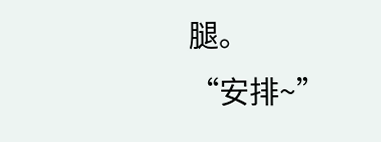腿。
“安排~”